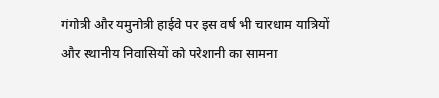गंगोत्री और यमुनोत्री हाईवे पर इस वर्ष भी चारधाम यात्रियों और स्थानीय निवासियों को परेशानी का सामना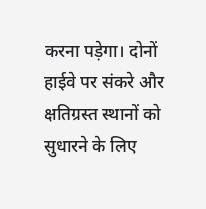करना पड़ेगा। दोनों हाईवे पर संकरे और क्षतिग्रस्त स्थानों को सुधारने के लिए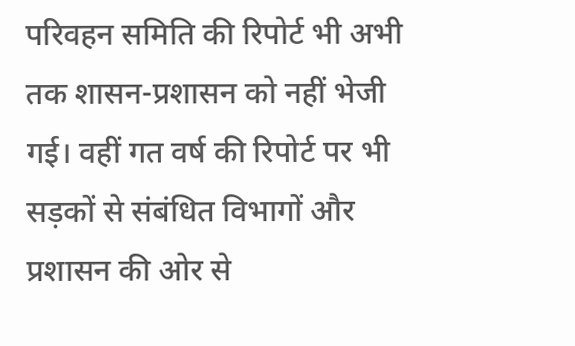परिवहन समिति की रिपोर्ट भी अभी तक शासन-प्रशासन को नहीं भेजी गई। वहीं गत वर्ष की रिपोर्ट पर भी सड़कों से संबंधित विभागों और प्रशासन की ओर से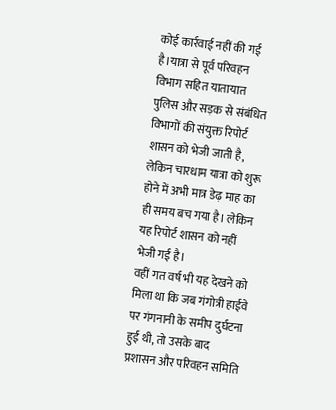कोई कार्रवाई नहीं की गई है।यात्रा से पूर्व परिवहन विभाग सहित यातायात पुलिस और सड़क से संबंधित विभागों की संयुक्त रिपोर्ट शासन को भेजी जाती है, लेकिन चारधाम यात्रा को शुरू होने में अभी मात्र डेढ़ माह का ही समय बच गया है। लेकिन यह रिपोर्ट शासन को नहीं भेजी गई है।
वहीं गत वर्ष भी यह देखने को मिला था कि जब गंगोत्री हाईवे पर गंगनानी के समीप दुर्घटना हुई थी, तो उसके बाद प्रशासन और परिवहन समिति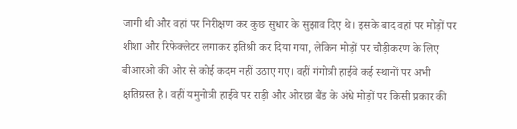जागी थी और वहां पर निरीक्षण कर कुछ सुधार के सुझाव दिए थे। इसके बाद वहां पर मोड़ों पर शीशा और रिफेक्लेटर लगाकर इतिश्री कर दिया गया, लेकिन मोड़ों पर चौड़ीकरण के लिए बीआरओ की ओर से कोई कदम नहीं उठाए गए। वहीं गंगोत्री हाईवे कई स्थानों पर अभी क्षतिग्रस्त है। वहीं यमुनोत्री हाईवे पर राड़ी और ओरछा बैंड के अंधे मोड़ों पर किसी प्रकार की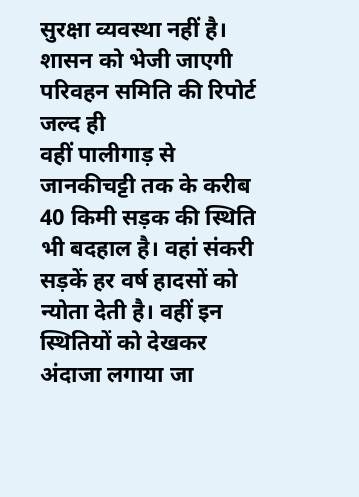सुरक्षा व्यवस्था नहीं है।
शासन को भेजी जाएगी परिवहन समिति की रिपोर्ट जल्द ही
वहीं पालीगाड़ से जानकीचट्टी तक के करीब 40 किमी सड़क की स्थिति भी बदहाल है। वहां संकरी सड़कें हर वर्ष हादसों को न्योता देती है। वहीं इन स्थितियों को देखकर अंदाजा लगाया जा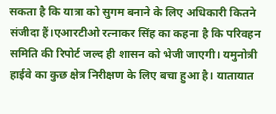सकता है कि यात्रा को सुगम बनाने के लिए अधिकारी कितने संजीदा हैं।एआरटीओ रत्नाकर सिंह का कहना है कि परिवहन समिति की रिपोर्ट जल्द ही शासन को भेजी जाएगी। यमुनोत्री हाईवे का कुछ क्षेत्र निरीक्षण के लिए बचा हुआ है। यातायात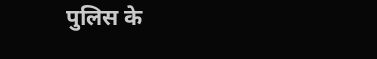पुलिस के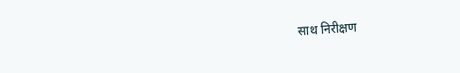साथ निरीक्षण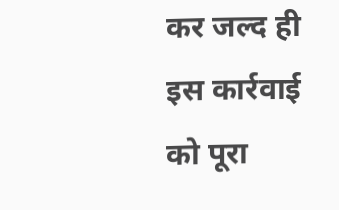कर जल्द ही इस कार्रवाई को पूरा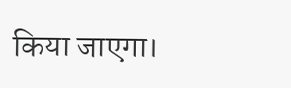किया जाएगा।